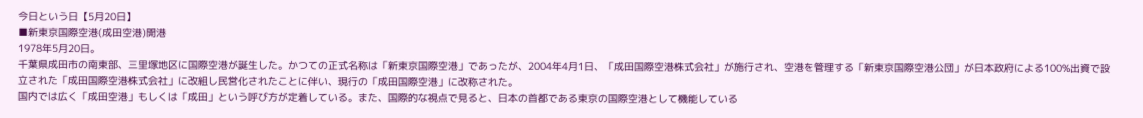今日という日【5月20日】
■新東京国際空港(成田空港)開港
1978年5月20日。
千葉県成田市の南東部、三里塚地区に国際空港が誕生した。かつての正式名称は「新東京国際空港」であったが、2004年4月1日、「成田国際空港株式会社」が施行され、空港を管理する「新東京国際空港公団」が日本政府による100%出資で設立された「成田国際空港株式会社」に改組し民営化されたことに伴い、現行の「成田国際空港」に改称された。
国内では広く「成田空港」もしくは「成田」という呼び方が定着している。また、国際的な視点で見ると、日本の首都である東京の国際空港として機能している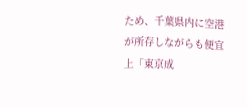ため、千葉県内に空港が所存しながらも便宜上「東京成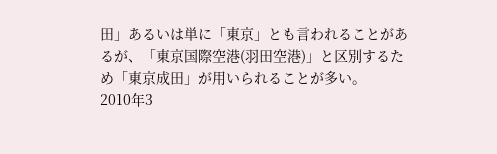田」あるいは単に「東京」とも言われることがあるが、「東京国際空港(羽田空港)」と区別するため「東京成田」が用いられることが多い。
2010年3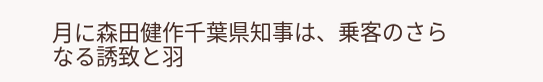月に森田健作千葉県知事は、乗客のさらなる誘致と羽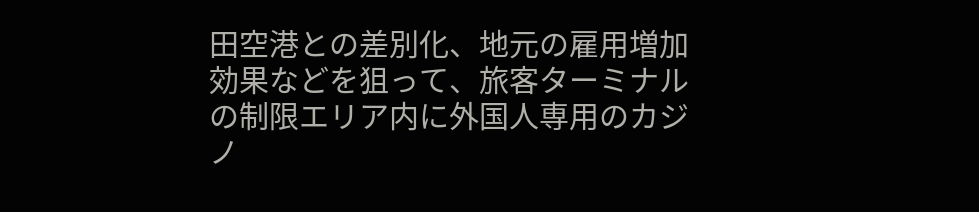田空港との差別化、地元の雇用増加効果などを狙って、旅客ターミナルの制限エリア内に外国人専用のカジノ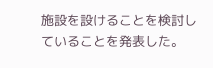施設を設けることを検討していることを発表した。